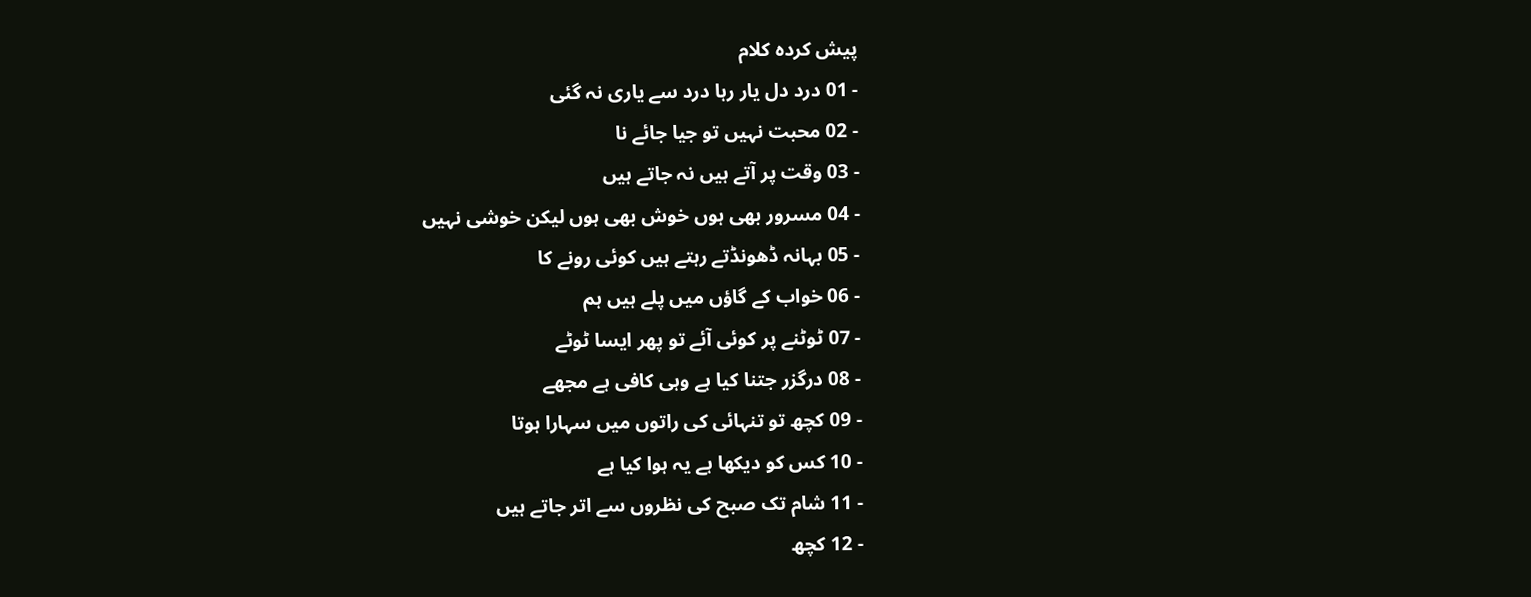پیش کردہ کلام
- 01 درد دل یار رہا درد سے یاری نہ گئی
- 02 محبت نہیں تو جیا جائے نا
- 03 وقت پر آتے ہیں نہ جاتے ہیں
- 04 مسرور بھی ہوں خوش بھی ہوں لیکن خوشی نہیں
- 05 بہانہ ڈھونڈتے رہتے ہیں کوئی رونے کا
- 06 خواب کے گاؤں میں پلے ہیں ہم
- 07 ٹوٹنے پر کوئی آئے تو پھر ایسا ٹوٹے
- 08 درگزر جتنا کیا ہے وہی کافی ہے مجھے
- 09 کچھ تو تنہائی کی راتوں میں سہارا ہوتا
- 10 کس کو دیکھا ہے یہ ہوا کیا ہے
- 11 شام تک صبح کی نظروں سے اتر جاتے ہیں
- 12 کچھ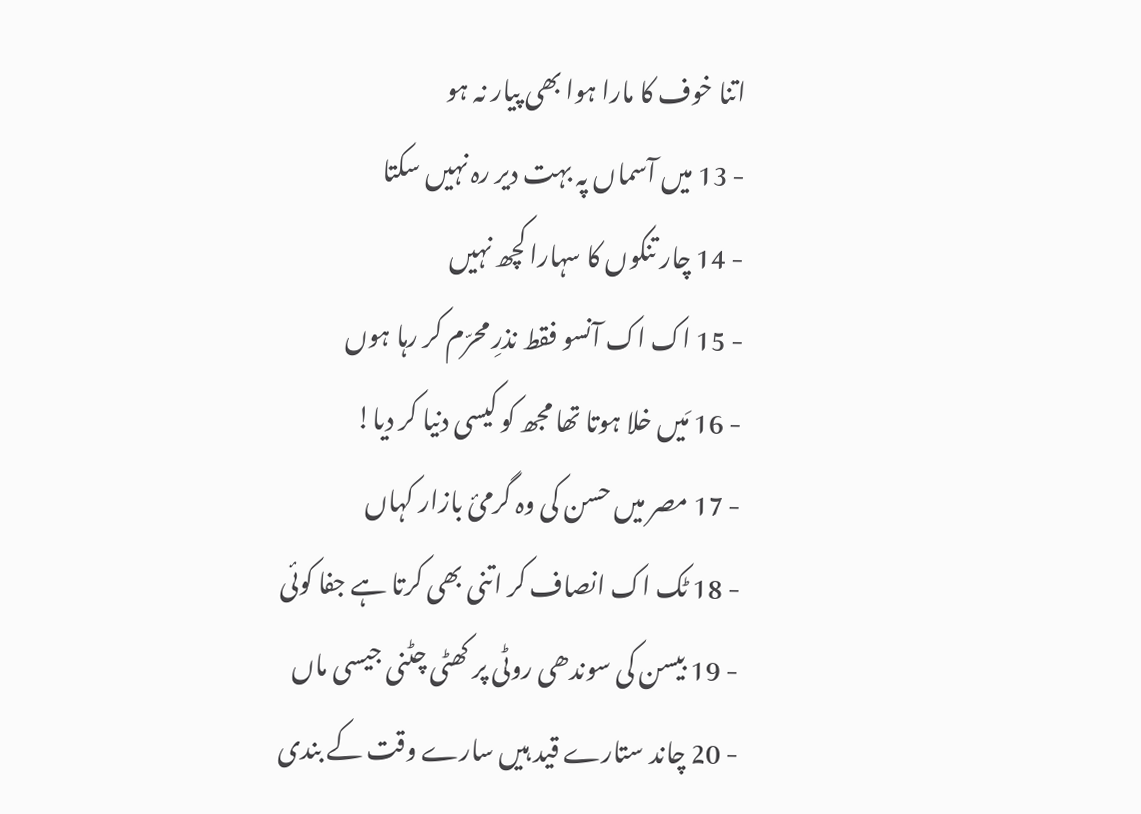اتنا خوف کا مارا ہوا بھی پیار نہ ہو
- 13 میں آسماں پہ بہت دیر رہ نہیں سکتا
- 14 چار تنکوں کا سہارا کچھ نہیں
- 15 اک اک آنسو فقط نذرِ محرّم کر رہا ہوں
- 16 مَیں خلا ہوتا تھا مجھ کو کیسی دنیا کر دیا!
- 17 مصر میں حسن کی وہ گرمئ بازار کہاں
- 18 ٹک اک انصاف کر اتنی بھی کرتا ہے جفا کوئی
- 19 بیسن کی سوندھی روٹی پر کھٹی چٹنی جیسی ماں
- 20 چاند ستارے قید ہیں سارے وقت کے بندی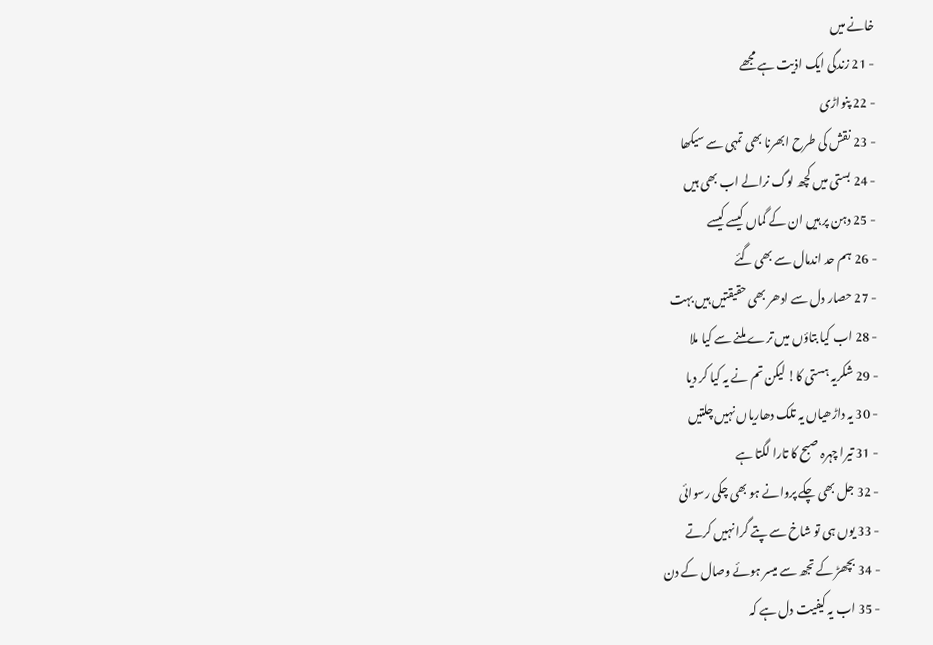خانے میں
- 21 زندگی ایک اذیت ہے مجھے
- 22 پنواڑی
- 23 نقش کی طرح ابھرنا بھی تمہی سے سیکھا
- 24 بستی میں کچھ لوگ نرالے اب بھی ہیں
- 25 دہن پر ہیں ان کے گماں کیسے کیسے
- 26 ہم حد اندمال سے بھی گئے
- 27 حصار دل سے ادھر بھی حقیقتیں ہیں بہت
- 28 اب کیا بتاؤں میں ترے ملنے سے کیا ملا
- 29 شکریہ ہستی کا! لیکن تم نے یہ کیا کر دیا
- 30 یہ داڑھیاں یہ تلک دھاریاں نہیں چلتیں
- 31 تیرا چہرہ صبح کا تارا لگتا ہے
- 32 جل بھی چکے پروانے ہو بھی چکی رسوائی
- 33 یوں ہی تو شاخ سے پتے گرا نہیں کرتے
- 34 بچھڑ کے تجھ سے میسر ہوئے وصال کے دن
- 35 اب یہ کیفیت دل ہے کہ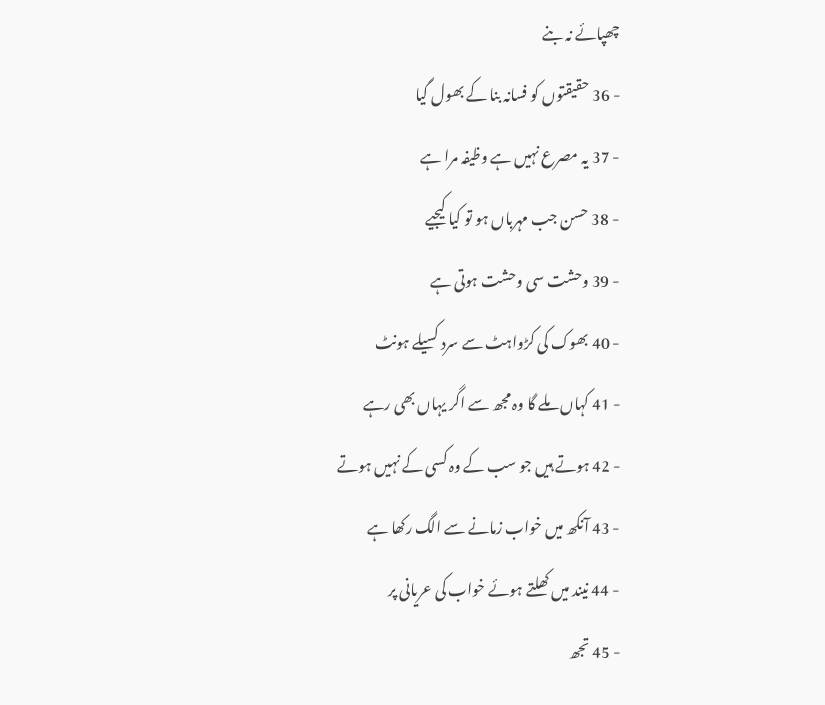چھپائے نہ بنے
- 36 حقیقتوں کو فسانہ بنا کے بھول گیا
- 37 یہ مصرع نہیں ہے وظیفہ مرا ہے
- 38 حسن جب مہرباں ہو تو کیا کیجیے
- 39 وحشت سی وحشت ہوتی ہے
- 40 بھوک کی کڑواہٹ سے سرد کسیلے ہونٹ
- 41 کہاں ملے گا وہ مجھ سے اگر یہاں بھی رہے
- 42 ہوتے ہیں جو سب کے وہ کسی کے نہیں ہوتے
- 43 آنکھ میں خواب زمانے سے الگ رکھا ہے
- 44 نیند میں کھلتے ہوئے خواب کی عریانی پر
- 45 تجھ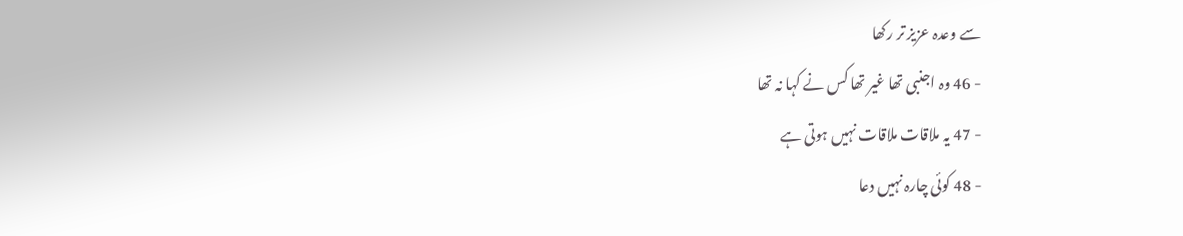سے وعدہ عزیز تر رکھا
- 46 وہ اجنبی تھا غیر تھا کس نے کہا نہ تھا
- 47 یہ ملاقات ملاقات نہیں ہوتی ہے
- 48 کوئی چارہ نہیں دعا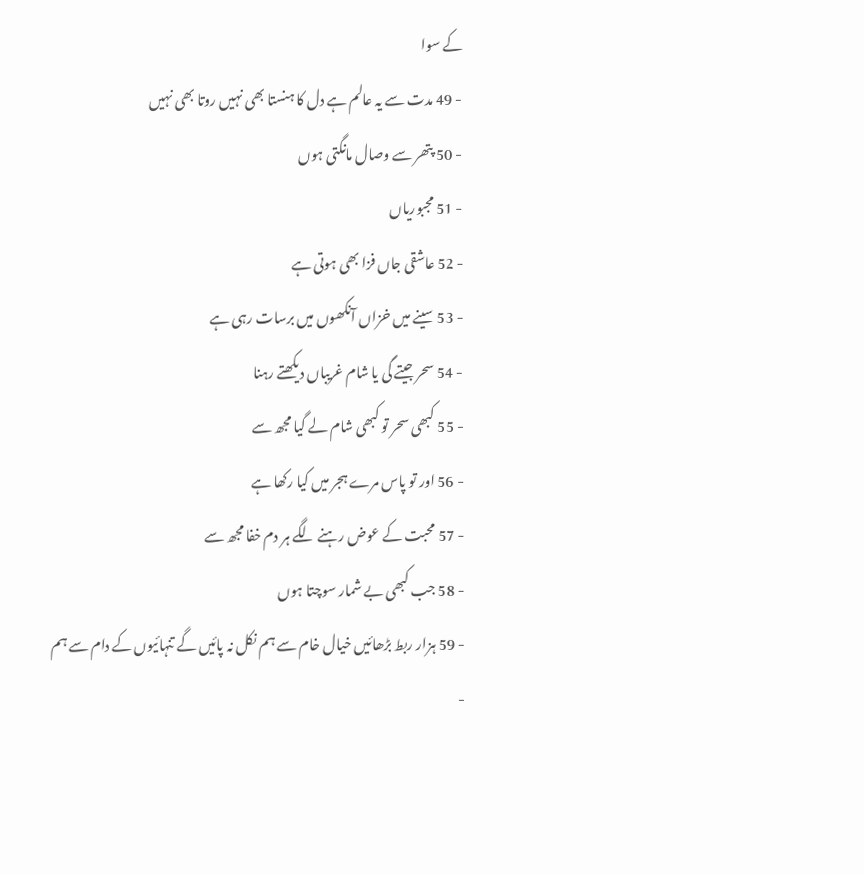کے سوا
- 49 مدت سے یہ عالم ہے دل کا ہنستا بھی نہیں روتا بھی نہیں
- 50 پتھر سے وصال مانگتی ہوں
- 51 مجبوریاں
- 52 عاشقی جاں فزا بھی ہوتی ہے
- 53 سینے میں خزاں آنکھوں میں برسات رہی ہے
- 54 سحر جیتے گی یا شام غریباں دیکھتے رہنا
- 55 کبھی سحر تو کبھی شام لے گیا مجھ سے
- 56 اور تو پاس مرے ہجر میں کیا رکھا ہے
- 57 محبت کے عوض رہنے لگے ہر دم خفا مجھ سے
- 58 جب کبھی بے شمار سوچتا ہوں
- 59 ہزار ربط بڑھائیں خیال خام سے ہم نکل نہ پائیں گے تنہائیوں کے دام سے ہم
-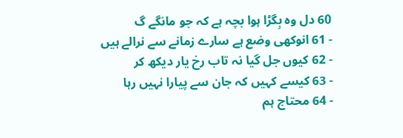60 دل وہ بِگڑا ہوا بچہ ہے کہ جو مانگے گ
- 61 انوکھی وضع ہے سارے زمانے سے نرالے ہیں
- 62 کیوں جل گیا نہ تاب رخ یار دیکھ کر
- 63 کیسے کہیں کہ جان سے پیارا نہیں رہا
- 64 محتاج ہم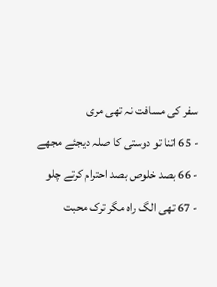سفر کی مسافت نہ تھی مری
- 65 اتنا تو دوستی کا صلہ دیجئے مجھے
- 66 بصد خلوص بصد احترام کرتے چلو
- 67 تھی الگ راہ مگر ترک محبت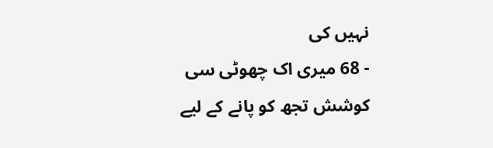نہیں کی
- 68 میری اک چھوٹی سی کوشش تجھ کو پانے کے لیے